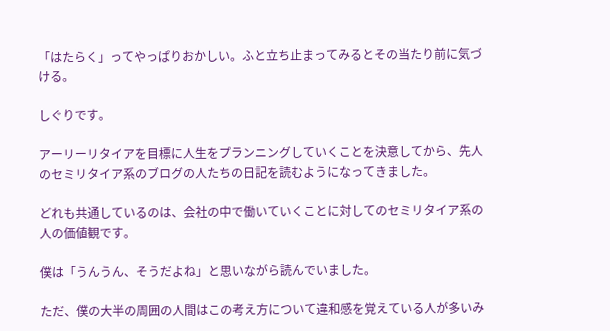「はたらく」ってやっぱりおかしい。ふと立ち止まってみるとその当たり前に気づける。

しぐりです。

アーリーリタイアを目標に人生をプランニングしていくことを決意してから、先人のセミリタイア系のブログの人たちの日記を読むようになってきました。

どれも共通しているのは、会社の中で働いていくことに対してのセミリタイア系の人の価値観です。

僕は「うんうん、そうだよね」と思いながら読んでいました。

ただ、僕の大半の周囲の人間はこの考え方について違和感を覚えている人が多いみ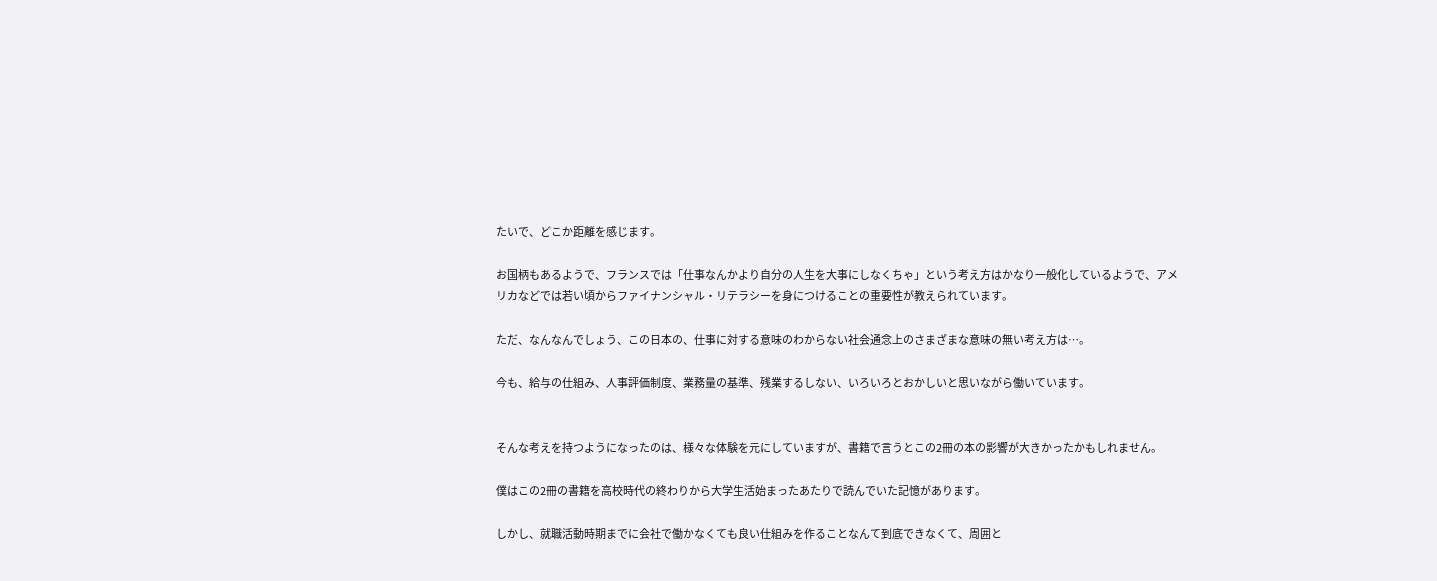たいで、どこか距離を感じます。

お国柄もあるようで、フランスでは「仕事なんかより自分の人生を大事にしなくちゃ」という考え方はかなり一般化しているようで、アメリカなどでは若い頃からファイナンシャル・リテラシーを身につけることの重要性が教えられています。

ただ、なんなんでしょう、この日本の、仕事に対する意味のわからない社会通念上のさまざまな意味の無い考え方は…。

今も、給与の仕組み、人事評価制度、業務量の基準、残業するしない、いろいろとおかしいと思いながら働いています。


そんな考えを持つようになったのは、様々な体験を元にしていますが、書籍で言うとこの2冊の本の影響が大きかったかもしれません。

僕はこの2冊の書籍を高校時代の終わりから大学生活始まったあたりで読んでいた記憶があります。

しかし、就職活動時期までに会社で働かなくても良い仕組みを作ることなんて到底できなくて、周囲と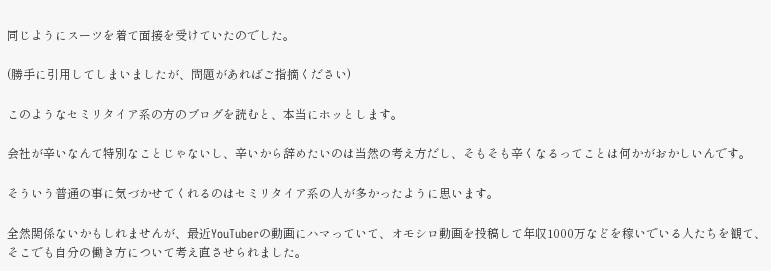同じようにスーツを着て面接を受けていたのでした。

(勝手に引用してしまいましたが、問題があればご指摘ください)

このようなセミリタイア系の方のブログを読むと、本当にホッとします。

会社が辛いなんて特別なことじゃないし、辛いから辞めたいのは当然の考え方だし、そもそも辛くなるってことは何かがおかしいんです。

そういう普通の事に気づかせてくれるのはセミリタイア系の人が多かったように思います。

全然関係ないかもしれませんが、最近YouTuberの動画にハマっていて、オモシロ動画を投稿して年収1000万などを稼いでいる人たちを観て、そこでも自分の働き方について考え直させられました。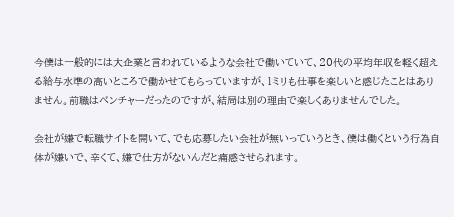今僕は一般的には大企業と言われているような会社で働いていて、20代の平均年収を軽く超える給与水準の高いところで働かせてもらっていますが、1ミリも仕事を楽しいと感じたことはありません。前職はベンチャーだったのですが、結局は別の理由で楽しくありませんでした。

会社が嫌で転職サイトを開いて、でも応募したい会社が無いっていうとき、僕は働くという行為自体が嫌いで、辛くて、嫌で仕方がないんだと痛感させられます。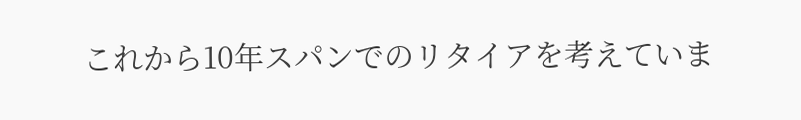これから10年スパンでのリタイアを考えていま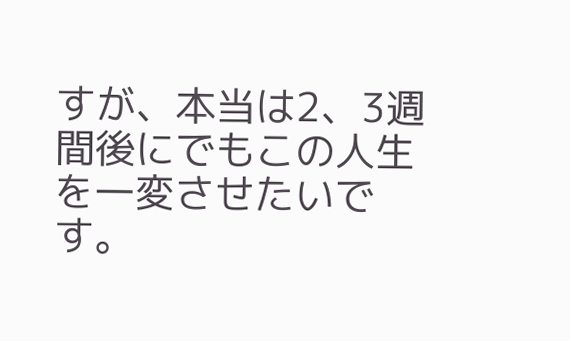すが、本当は2、3週間後にでもこの人生を一変させたいです。